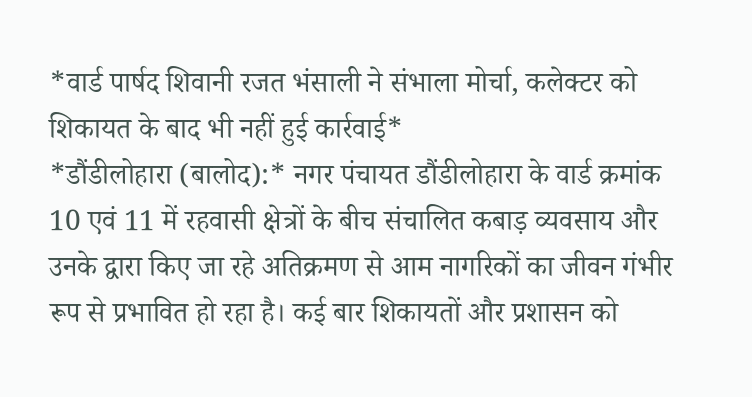*वार्ड पार्षद शिवानी रजत भंसाली ने संभाला मोर्चा, कलेक्टर को शिकायत के बाद भी नहीं हुई कार्रवाई*
*डौंडीलोहारा (बालोद):* नगर पंचायत डौंडीलोहारा के वार्ड क्रमांक 10 एवं 11 में रहवासी क्षेत्रों के बीच संचालित कबाड़ व्यवसाय और उनके द्वारा किए जा रहे अतिक्रमण से आम नागरिकों का जीवन गंभीर रूप से प्रभावित हो रहा है। कई बार शिकायतों और प्रशासन को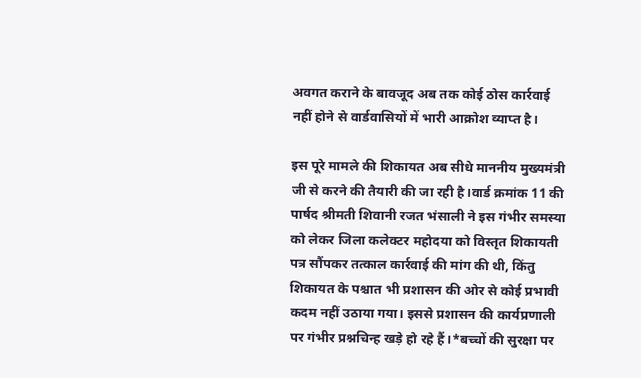अवगत कराने के बावजूद अब तक कोई ठोस कार्रवाई नहीं होने से वार्डवासियों में भारी आक्रोश व्याप्त है।

इस पूरे मामले की शिकायत अब सीधे माननीय मुख्यमंत्री जी से करने की तैयारी की जा रही है।वार्ड क्रमांक 11 की पार्षद श्रीमती शिवानी रजत भंसाली ने इस गंभीर समस्या को लेकर जिला कलेक्टर महोदया को विस्तृत शिकायती पत्र सौंपकर तत्काल कार्रवाई की मांग की थी, किंतु शिकायत के पश्चात भी प्रशासन की ओर से कोई प्रभावी कदम नहीं उठाया गया। इससे प्रशासन की कार्यप्रणाली पर गंभीर प्रश्नचिन्ह खड़े हो रहे हैं।*बच्चों की सुरक्षा पर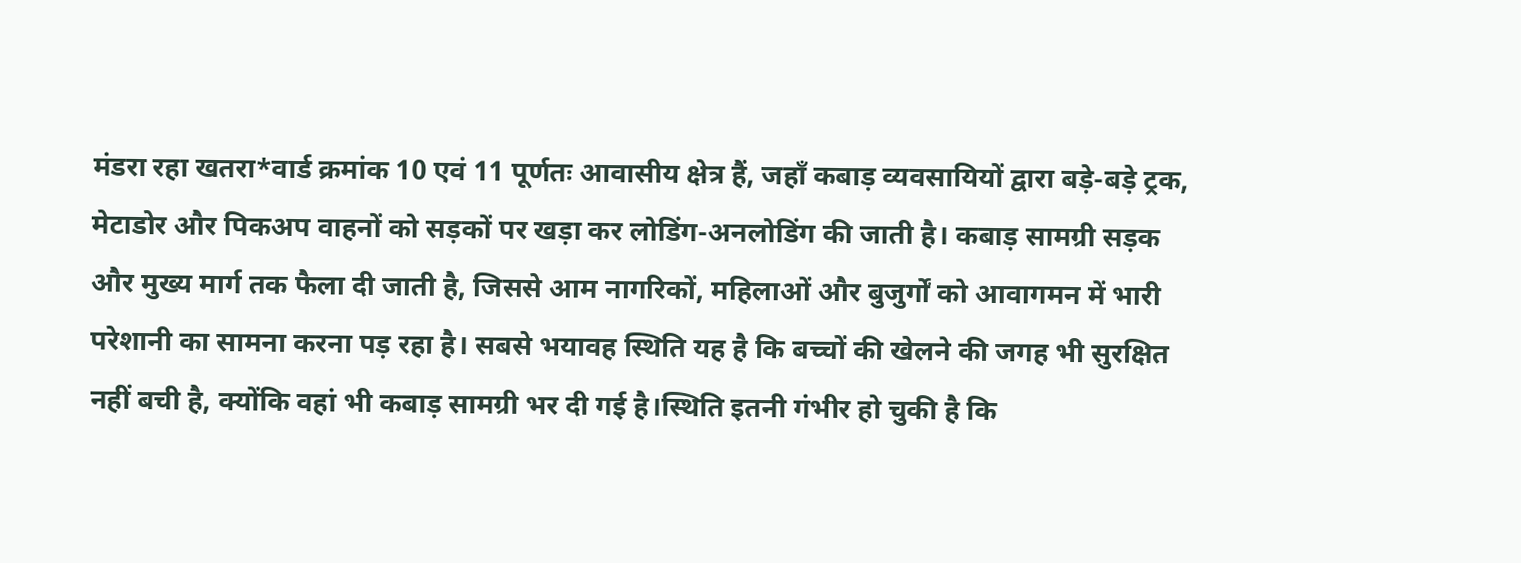मंडरा रहा खतरा*वार्ड क्रमांक 10 एवं 11 पूर्णतः आवासीय क्षेत्र हैं, जहाँ कबाड़ व्यवसायियों द्वारा बड़े-बड़े ट्रक, मेटाडोर और पिकअप वाहनों को सड़कों पर खड़ा कर लोडिंग-अनलोडिंग की जाती है। कबाड़ सामग्री सड़क और मुख्य मार्ग तक फैला दी जाती है, जिससे आम नागरिकों, महिलाओं और बुजुर्गों को आवागमन में भारी परेशानी का सामना करना पड़ रहा है। सबसे भयावह स्थिति यह है कि बच्चों की खेलने की जगह भी सुरक्षित नहीं बची है, क्योंकि वहां भी कबाड़ सामग्री भर दी गई है।स्थिति इतनी गंभीर हो चुकी है कि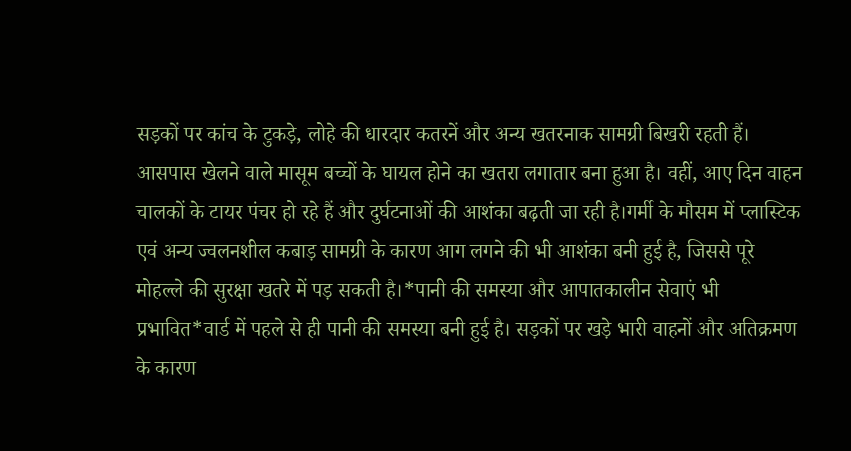सड़कों पर कांच के टुकड़े, लोहे की धारदार कतरनें और अन्य खतरनाक सामग्री बिखरी रहती हैं। आसपास खेलने वाले मासूम बच्चों के घायल होने का खतरा लगातार बना हुआ है। वहीं, आए दिन वाहन चालकों के टायर पंचर हो रहे हैं और दुर्घटनाओं की आशंका बढ़ती जा रही है।गर्मी के मौसम में प्लास्टिक एवं अन्य ज्वलनशील कबाड़ सामग्री के कारण आग लगने की भी आशंका बनी हुई है, जिससे पूरे मोहल्ले की सुरक्षा खतरे में पड़ सकती है।*पानी की समस्या और आपातकालीन सेवाएं भी प्रभावित*वार्ड में पहले से ही पानी की समस्या बनी हुई है। सड़कों पर खड़े भारी वाहनों और अतिक्रमण के कारण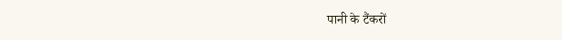पानी के टैंकरों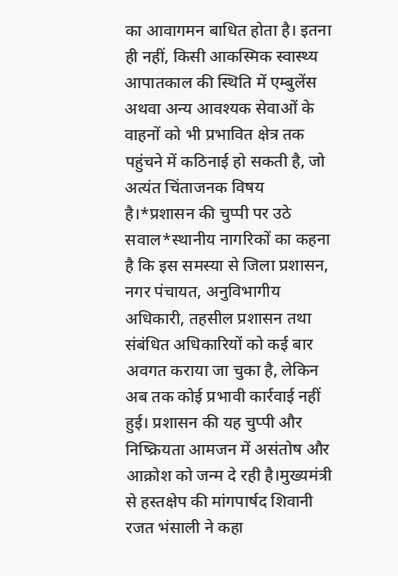का आवागमन बाधित होता है। इतना ही नहीं, किसी आकस्मिक स्वास्थ्य आपातकाल की स्थिति में एम्बुलेंस अथवा अन्य आवश्यक सेवाओं के वाहनों को भी प्रभावित क्षेत्र तक पहुंचने में कठिनाई हो सकती है, जो अत्यंत चिंताजनक विषय है।*प्रशासन की चुप्पी पर उठे सवाल*स्थानीय नागरिकों का कहना है कि इस समस्या से जिला प्रशासन, नगर पंचायत, अनुविभागीय अधिकारी, तहसील प्रशासन तथा संबंधित अधिकारियों को कई बार अवगत कराया जा चुका है, लेकिन अब तक कोई प्रभावी कार्रवाई नहीं हुई। प्रशासन की यह चुप्पी और निष्क्रियता आमजन में असंतोष और आक्रोश को जन्म दे रही है।मुख्यमंत्री से हस्तक्षेप की मांगपार्षद शिवानी रजत भंसाली ने कहा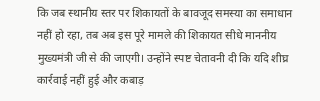कि जब स्थानीय स्तर पर शिकायतों के बावजूद समस्या का समाधान नहीं हो रहा, तब अब इस पूरे मामले की शिकायत सीधे माननीय मुख्यमंत्री जी से की जाएगी। उन्होंने स्पष्ट चेतावनी दी कि यदि शीघ्र कार्रवाई नहीं हुई और कबाड़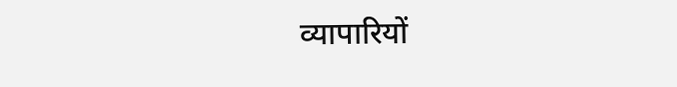व्यापारियों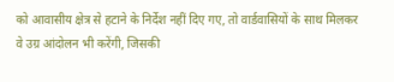को आवासीय क्षेत्र से हटाने के निर्देश नहीं दिए गए, तो वार्डवासियों के साथ मिलकर वे उग्र आंदोलन भी करेंगी, जिसकी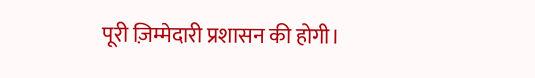पूरी ज़िम्मेदारी प्रशासन की होगी।